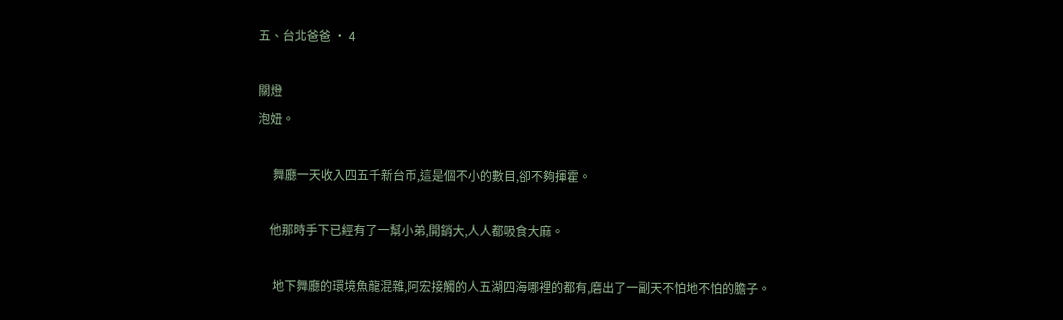五、台北爸爸 · 4

關燈
泡妞。

     舞廳一天收入四五千新台币,這是個不小的數目,卻不夠揮霍。

    他那時手下已經有了一幫小弟,開銷大,人人都吸食大麻。

     地下舞廳的環境魚龍混雜,阿宏接觸的人五湖四海哪裡的都有,磨出了一副天不怕地不怕的膽子。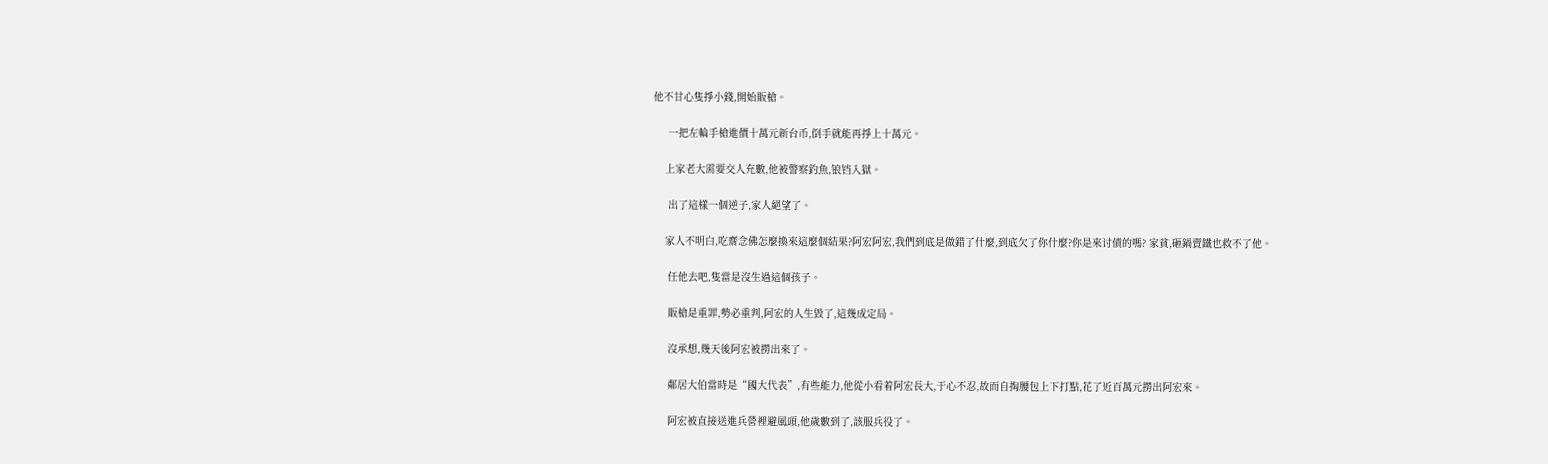他不甘心隻掙小錢,開始販槍。

     一把左輪手槍進價十萬元新台币,倒手就能再掙上十萬元。

    上家老大需要交人充數,他被警察釣魚,锒铛入獄。

     出了這樣一個逆子,家人絕望了。

    家人不明白,吃齋念佛怎麼換來這麼個結果?阿宏阿宏,我們到底是做錯了什麼,到底欠了你什麼?你是來讨債的嗎? 家貧,砸鍋賣鐵也救不了他。

     任他去吧,隻當是沒生過這個孩子。

     販槍是重罪,勢必重判,阿宏的人生毀了,這幾成定局。

     沒承想,幾天後阿宏被撈出來了。

     鄰居大伯當時是“國大代表”,有些能力,他從小看着阿宏長大,于心不忍,故而自掏腰包上下打點,花了近百萬元撈出阿宏來。

     阿宏被直接送進兵營裡避風頭,他歲數到了,該服兵役了。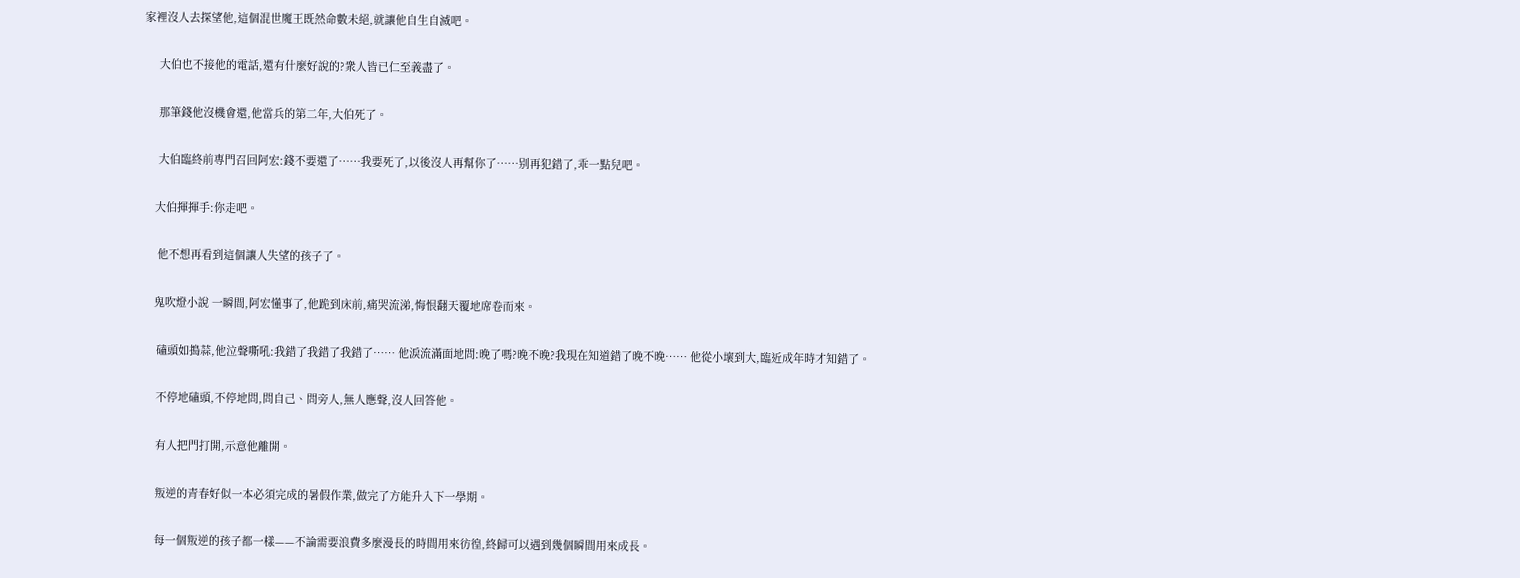家裡沒人去探望他,這個混世魔王既然命數未絕,就讓他自生自滅吧。

     大伯也不接他的電話,還有什麼好說的?衆人皆已仁至義盡了。

     那筆錢他沒機會還,他當兵的第二年,大伯死了。

     大伯臨終前專門召回阿宏:錢不要還了……我要死了,以後沒人再幫你了……别再犯錯了,乖一點兒吧。

    大伯揮揮手:你走吧。

     他不想再看到這個讓人失望的孩子了。

    鬼吹燈小說 一瞬間,阿宏懂事了,他跪到床前,痛哭流涕,悔恨翻天覆地席卷而來。

     磕頭如搗蒜,他泣聲嘶吼:我錯了我錯了我錯了…… 他淚流滿面地問:晚了嗎?晚不晚?我現在知道錯了晚不晚…… 他從小壞到大,臨近成年時才知錯了。

     不停地磕頭,不停地問,問自己、問旁人,無人應聲,沒人回答他。

     有人把門打開,示意他離開。

     叛逆的青春好似一本必須完成的暑假作業,做完了方能升入下一學期。

     每一個叛逆的孩子都一樣——不論需要浪費多麼漫長的時間用來彷徨,終歸可以遇到幾個瞬間用來成長。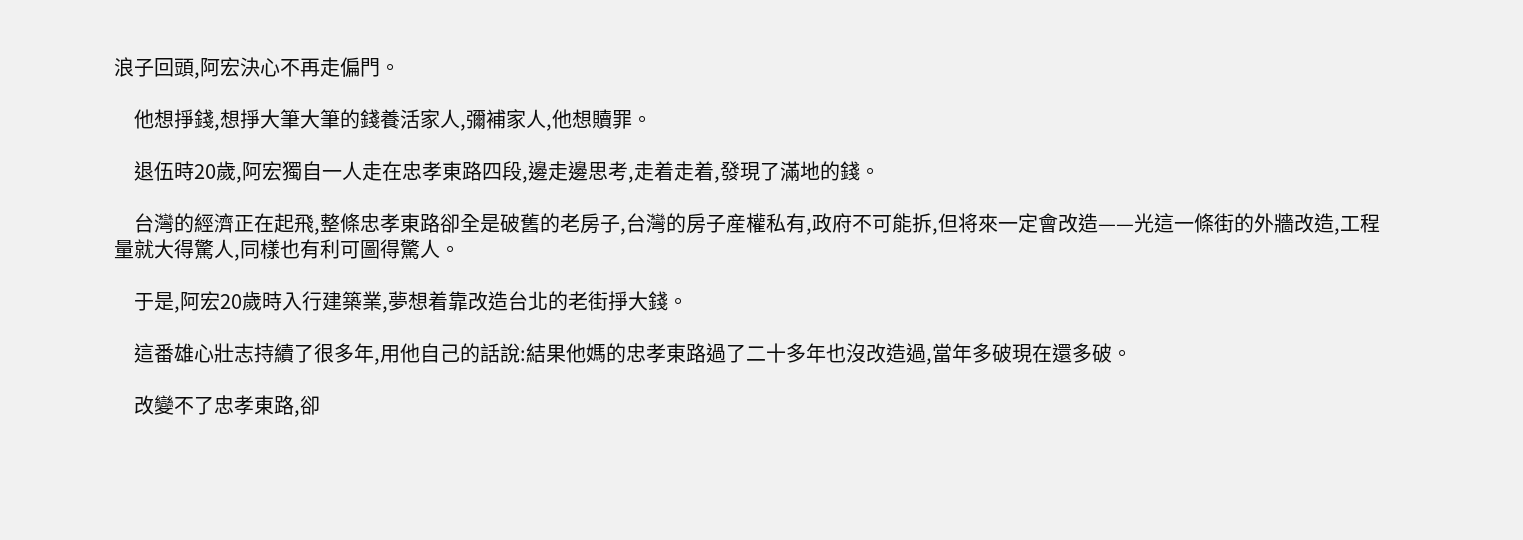浪子回頭,阿宏決心不再走偏門。

     他想掙錢,想掙大筆大筆的錢養活家人,彌補家人,他想贖罪。

     退伍時20歲,阿宏獨自一人走在忠孝東路四段,邊走邊思考,走着走着,發現了滿地的錢。

     台灣的經濟正在起飛,整條忠孝東路卻全是破舊的老房子,台灣的房子産權私有,政府不可能拆,但将來一定會改造——光這一條街的外牆改造,工程量就大得驚人,同樣也有利可圖得驚人。

     于是,阿宏20歲時入行建築業,夢想着靠改造台北的老街掙大錢。

     這番雄心壯志持續了很多年,用他自己的話說:結果他媽的忠孝東路過了二十多年也沒改造過,當年多破現在還多破。

     改變不了忠孝東路,卻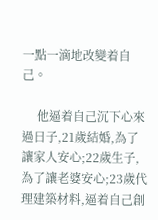一點一滴地改變着自己。

     他逼着自己沉下心來過日子,21歲結婚,為了讓家人安心;22歲生子,為了讓老婆安心;23歲代理建築材料,逼着自己創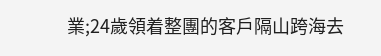業;24歲領着整團的客戶隔山跨海去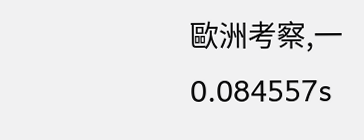歐洲考察,一
0.084557s